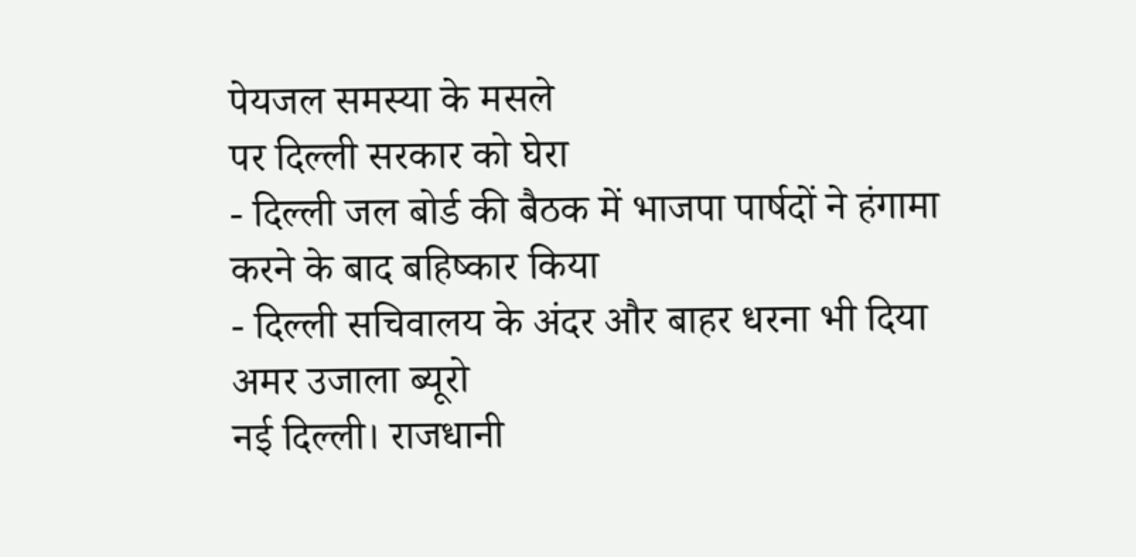पेयजल समस्या के मसले
पर दिल्ली सरकार को घेरा
- दिल्ली जल बोर्ड की बैठक में भाजपा पार्षदों ने हंगामा करने के बाद बहिष्कार किया
- दिल्ली सचिवालय के अंदर और बाहर धरना भी दिया
अमर उजाला ब्यूरो
नई दिल्ली। राजधानी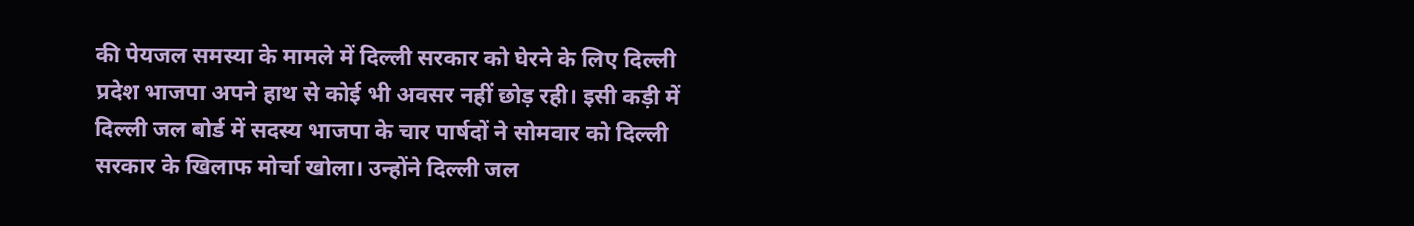की पेयजल समस्या के मामले में दिल्ली सरकार को घेरने के लिए दिल्ली प्रदेश भाजपा अपने हाथ से कोई भी अवसर नहीं छोड़ रही। इसी कड़ी में दिल्ली जल बोर्ड में सदस्य भाजपा के चार पार्षदों ने सोमवार को दिल्ली सरकार के खिलाफ मोर्चा खोला। उन्होंने दिल्ली जल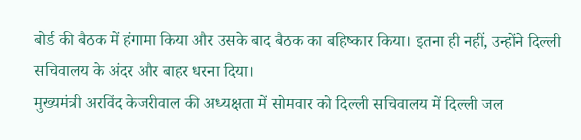बोर्ड की बैठक में हंगामा किया और उसके बाद बैठक का बहिष्कार किया। इतना ही नहीं, उन्होंने दिल्ली सचिवालय के अंदर और बाहर धरना दिया।
मुख्यमंत्री अरविंद केजरीवाल की अध्यक्षता में सोमवार को दिल्ली सचिवालय में दिल्ली जल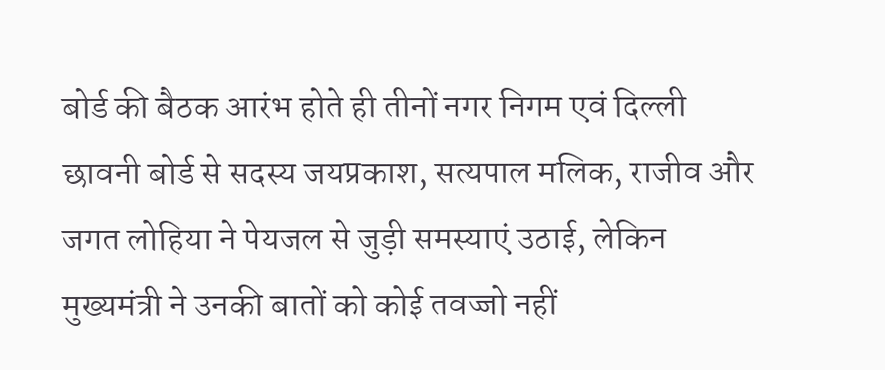बोर्ड की बैठक आरंभ होते ही तीनों नगर निगम एवं दिल्ली छावनी बोर्ड से सदस्य जयप्रकाश, सत्यपाल मलिक, राजीव और जगत लोहिया ने पेयजल से जुड़ी समस्याएं उठाई, लेकिन मुख्यमंत्री ने उनकी बातों को कोई तवज्जो नहीं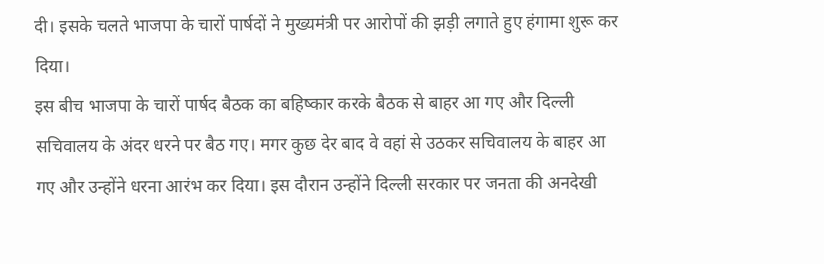दी। इसके चलते भाजपा के चारों पार्षदों ने मुख्यमंत्री पर आरोपों की झड़ी लगाते हुए हंगामा शुरू कर दिया।
इस बीच भाजपा के चारों पार्षद बैठक का बहिष्कार करके बैठक से बाहर आ गए और दिल्ली सचिवालय के अंदर धरने पर बैठ गए। मगर कुछ देर बाद वे वहां से उठकर सचिवालय के बाहर आ गए और उन्होंने धरना आरंभ कर दिया। इस दौरान उन्होंने दिल्ली सरकार पर जनता की अनदेखी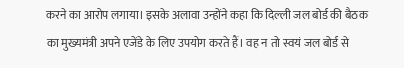करने का आरोप लगाया। इसके अलावा उन्होंने कहा कि दिल्ली जल बोर्ड की बैठक का मुख्यमंत्री अपने एजेंडे के लिए उपयोग करते हैं। वह न तो स्वयं जल बोर्ड से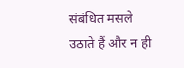संबंधित मसले उठाते हैं और न ही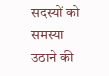सदस्यों को समस्या उठाने की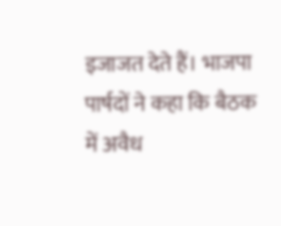इजाजत देते हैं। भाजपा पार्षदों ने कहा कि बैठक में अवैध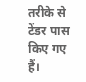तरीके से टेंडर पास किए गए हैं।